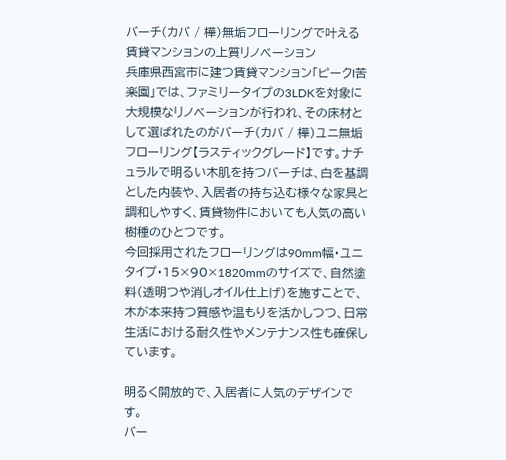バーチ(カバ / 樺)無垢フローリングで叶える賃貸マンションの上質リノベーション
兵庫県西宮市に建つ賃貸マンション「ピークI苦楽園」では、ファミリータイプの3LDKを対象に大規模なリノベーションが行われ、その床材として選ばれたのがバーチ(カバ / 樺)ユニ無垢フローリング【ラスティックグレード】です。ナチュラルで明るい木肌を持つバーチは、白を基調とした内装や、入居者の持ち込む様々な家具と調和しやすく、賃貸物件においても人気の高い樹種のひとつです。
今回採用されたフローリングは90mm幅・ユニタイプ・15×90×1820mmのサイズで、自然塗料(透明つや消しオイル仕上げ)を施すことで、木が本来持つ質感や温もりを活かしつつ、日常生活における耐久性やメンテナンス性も確保しています。

明るく開放的で、入居者に人気のデザインです。
バー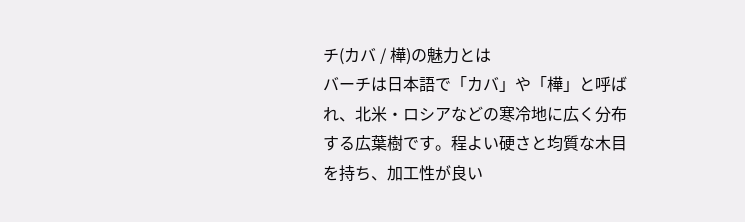チ(カバ / 樺)の魅力とは
バーチは日本語で「カバ」や「樺」と呼ばれ、北米・ロシアなどの寒冷地に広く分布する広葉樹です。程よい硬さと均質な木目を持ち、加工性が良い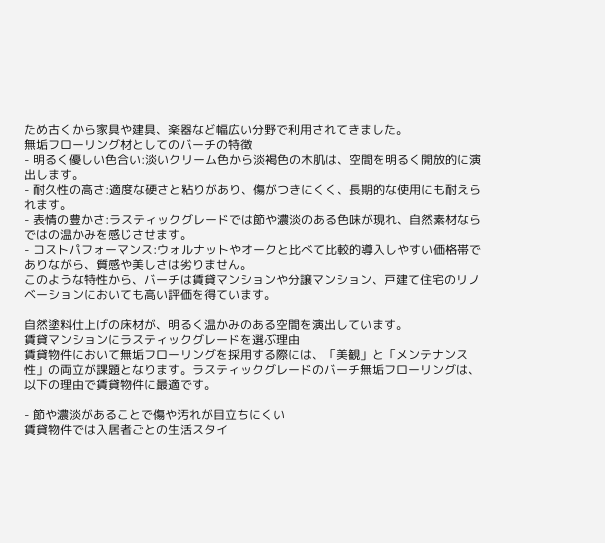ため古くから家具や建具、楽器など幅広い分野で利用されてきました。
無垢フローリング材としてのバーチの特徴
- 明るく優しい色合い:淡いクリーム色から淡褐色の木肌は、空間を明るく開放的に演出します。
- 耐久性の高さ:適度な硬さと粘りがあり、傷がつきにくく、長期的な使用にも耐えられます。
- 表情の豊かさ:ラスティックグレードでは節や濃淡のある色味が現れ、自然素材ならではの温かみを感じさせます。
- コストパフォーマンス:ウォルナットやオークと比べて比較的導入しやすい価格帯でありながら、質感や美しさは劣りません。
このような特性から、バーチは賃貸マンションや分譲マンション、戸建て住宅のリノベーションにおいても高い評価を得ています。

自然塗料仕上げの床材が、明るく温かみのある空間を演出しています。
賃貸マンションにラスティックグレードを選ぶ理由
賃貸物件において無垢フローリングを採用する際には、「美観」と「メンテナンス性」の両立が課題となります。ラスティックグレードのバーチ無垢フローリングは、以下の理由で賃貸物件に最適です。

- 節や濃淡があることで傷や汚れが目立ちにくい
賃貸物件では入居者ごとの生活スタイ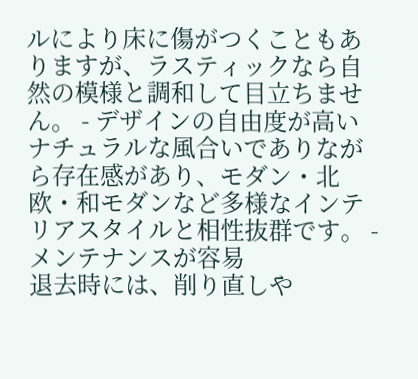ルにより床に傷がつくこともありますが、ラスティックなら自然の模様と調和して目立ちません。 - デザインの自由度が高い
ナチュラルな風合いでありながら存在感があり、モダン・北欧・和モダンなど多様なインテリアスタイルと相性抜群です。 - メンテナンスが容易
退去時には、削り直しや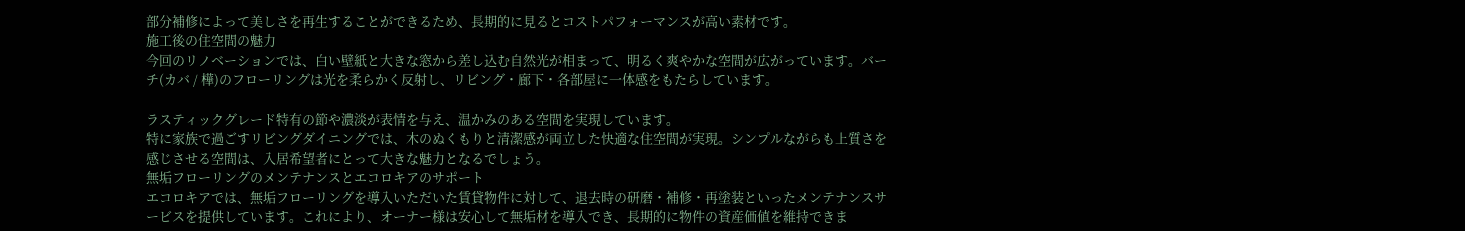部分補修によって美しさを再生することができるため、長期的に見るとコストパフォーマンスが高い素材です。
施工後の住空間の魅力
今回のリノベーションでは、白い壁紙と大きな窓から差し込む自然光が相まって、明るく爽やかな空間が広がっています。バーチ(カバ / 樺)のフローリングは光を柔らかく反射し、リビング・廊下・各部屋に一体感をもたらしています。

ラスティックグレード特有の節や濃淡が表情を与え、温かみのある空間を実現しています。
特に家族で過ごすリビングダイニングでは、木のぬくもりと清潔感が両立した快適な住空間が実現。シンプルながらも上質さを感じさせる空間は、入居希望者にとって大きな魅力となるでしょう。
無垢フローリングのメンテナンスとエコロキアのサポート
エコロキアでは、無垢フローリングを導入いただいた賃貸物件に対して、退去時の研磨・補修・再塗装といったメンテナンスサービスを提供しています。これにより、オーナー様は安心して無垢材を導入でき、長期的に物件の資産価値を維持できま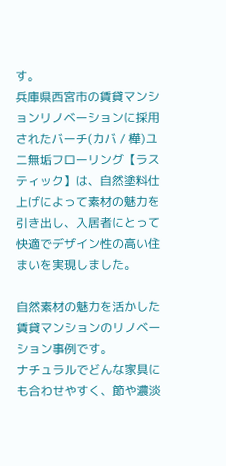す。
兵庫県西宮市の賃貸マンションリノベーションに採用されたバーチ(カバ / 樺)ユニ無垢フローリング【ラスティック】は、自然塗料仕上げによって素材の魅力を引き出し、入居者にとって快適でデザイン性の高い住まいを実現しました。

自然素材の魅力を活かした賃貸マンションのリノベーション事例です。
ナチュラルでどんな家具にも合わせやすく、節や濃淡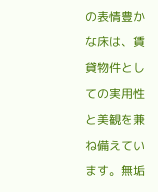の表情豊かな床は、賃貸物件としての実用性と美観を兼ね備えています。無垢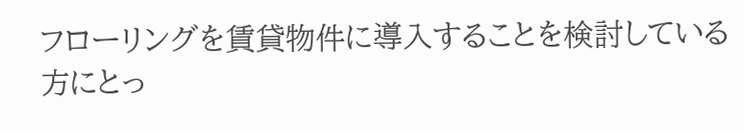フローリングを賃貸物件に導入することを検討している方にとっ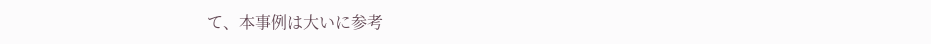て、本事例は大いに参考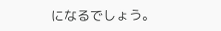になるでしょう。